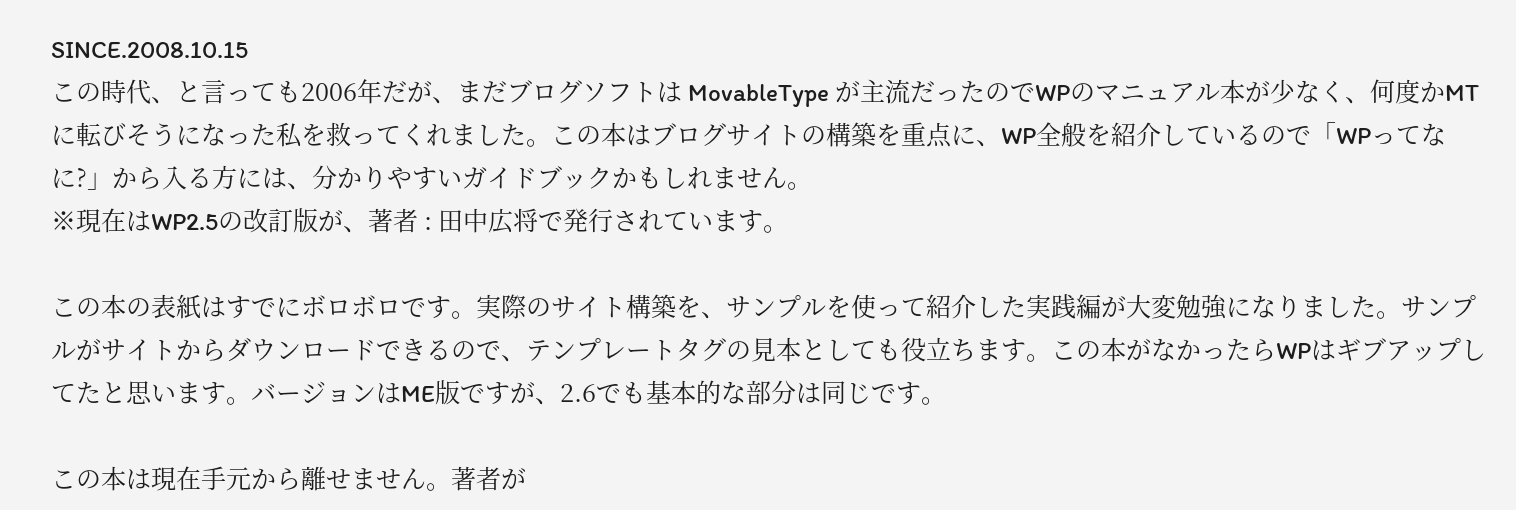SINCE.2008.10.15
この時代、と言っても2006年だが、まだブログソフトは MovableType が主流だったのでWPのマニュアル本が少なく、何度かMTに転びそうになった私を救ってくれました。この本はブログサイトの構築を重点に、WP全般を紹介しているので「WPってなに?」から入る方には、分かりやすいガイドブックかもしれません。
※現在はWP2.5の改訂版が、著者 : 田中広将で発行されています。

この本の表紙はすでにボロボロです。実際のサイト構築を、サンプルを使って紹介した実践編が大変勉強になりました。サンプルがサイトからダウンロードできるので、テンプレートタグの見本としても役立ちます。この本がなかったらWPはギブアップしてたと思います。バージョンはME版ですが、2.6でも基本的な部分は同じです。

この本は現在手元から離せません。著者が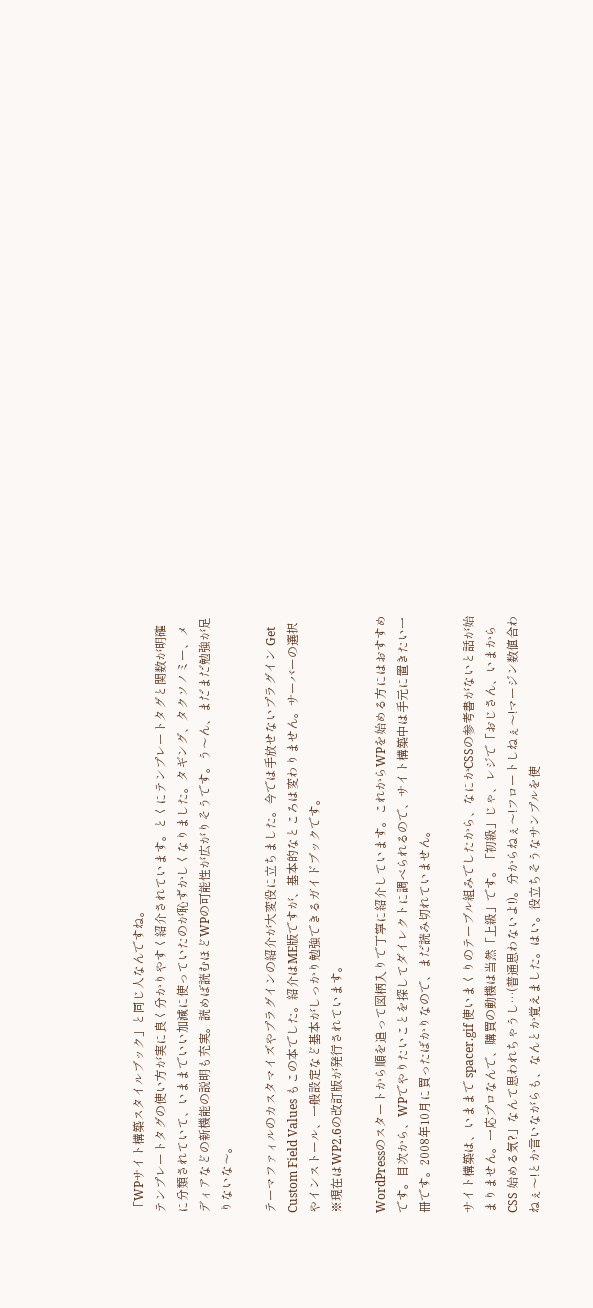「WPサイト構築スタイルブック」と同じ人なんですね。
テンプレートタグの使い方が実に良く分かりやすく紹介されています。とくにテンプレートタグと関数が明確に分類されていて、いままでいい加減に使っていたのが恥ずかしくなりました。タギング、タクソノミー、メディアなどの新機能の説明も充実。読めば読むほどWPの可能性が広がりそうです。う〜ん、まだまだ勉強が足りないな〜。

テーマファィルのカスタマイズやプラグインの紹介が大変役に立ちました。今では手放せないプラグイン Get Custom Field Values もこの本でした。紹介はME版ですが、基本的なところは変わりません。サーバーの選択やインストール、一般設定など基本がしっかり勉強できるガイドブックです。
※現在はWP2.6の改訂版が発行されています。

WordPressのスタートから順を追って図柄入りで丁寧に紹介しています。これからWPを始める方にはおすすめです。目次から、WPでやりたいことを探してダイレクトに調べられるので、サイト構築中は手元に置きたい一冊です。2008年10月に買ったばかりなので、まだ読み切れていません。

サイト構築は、いままで spacer.gif 使いまくりのテーブル組みでしたから、なにかCSSの参考書がないと話が始まりません。一応プロなんで、購買の動機は当然「上級」です。「初級」じゃ、レジで「おじさん、いまから CSS 始める気?」なんて思われちゃうし…(普通思わないよ!)。分からねぇ〜!フロートしねぇ〜!マージン数値合わねぇ〜!とか言いながらも、なんとか覚えました。はい。役立ちそうなサンプルを使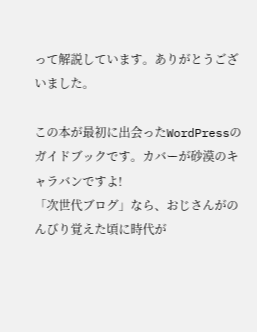って解説しています。ありがとうございました。

この本が最初に出会ったWordPressのガイドブックです。カバーが砂漠のキャラバンですよ!
「次世代ブログ」なら、おじさんがのんびり覚えた頃に時代が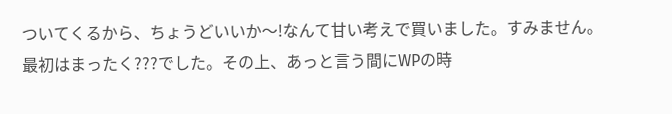ついてくるから、ちょうどいいか〜!なんて甘い考えで買いました。すみません。最初はまったく???でした。その上、あっと言う間にWPの時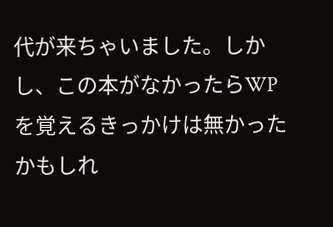代が来ちゃいました。しかし、この本がなかったらWPを覚えるきっかけは無かったかもしれ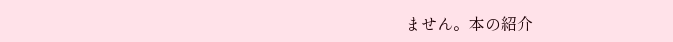ません。本の紹介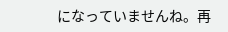になっていませんね。再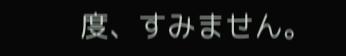度、すみません。